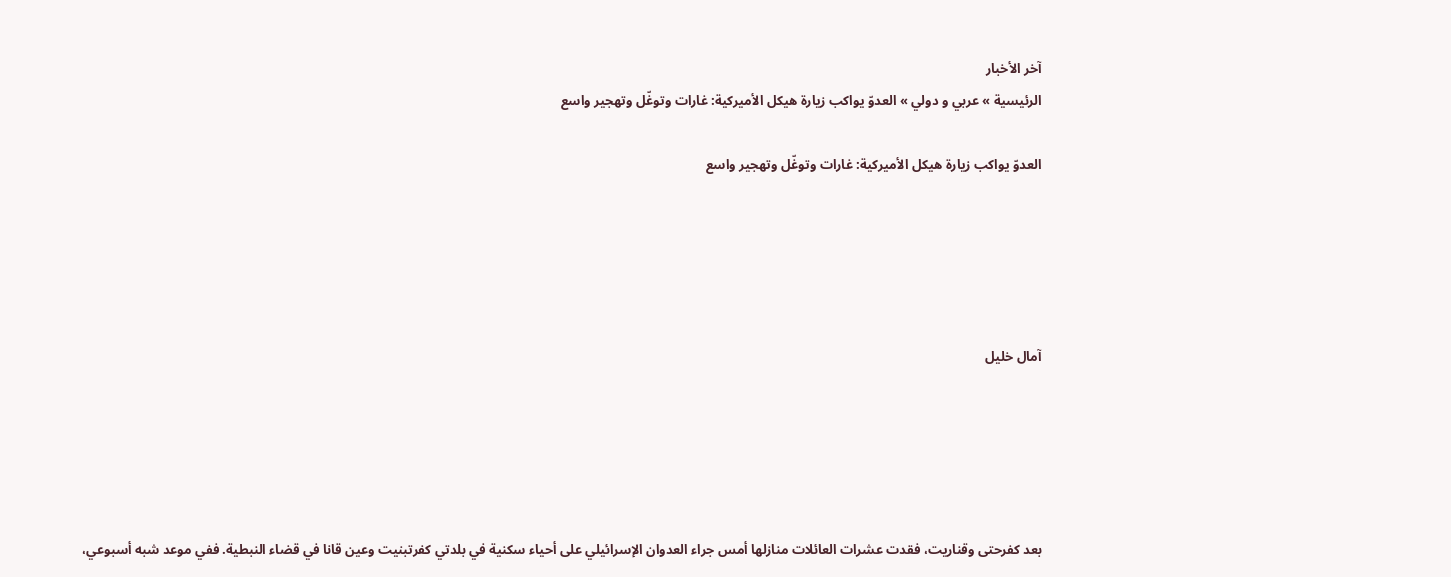آخر الأخبار
الرئيسية » عربي و دولي » العدوّ يواكب زيارة هيكل الأميركية: غارات وتوغّل وتهجير واسع

العدوّ يواكب زيارة هيكل الأميركية: غارات وتوغّل وتهجير واسع





آمال خليل





بعد كفرحتى وقناريت، فقدت عشرات العائلات منازلها أمس جراء العدوان الإسرائيلي على أحياء سكنية في بلدتي كفرتبنيت وعين قانا في قضاء النبطية. ففي موعد شبه أسبوعي،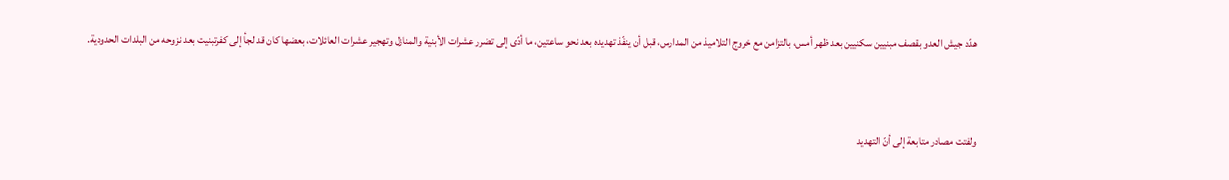هدّد جيش العدو بقصف مبنيين سكنيين بعد ظهر أمس، بالتزامن مع خروج التلاميذ من المدارس، قبل أن ينفّذ تهديده بعد نحو ساعتين، ما أدّى إلى تضرر عشرات الأبنية والمنازل وتهجير عشرات العائلات، بعضها كان قد لجأ إلى كفرتبنيت بعد نزوحه من البلدات الحدودية.



ولفتت مصادر متابعة إلى أنّ التهديد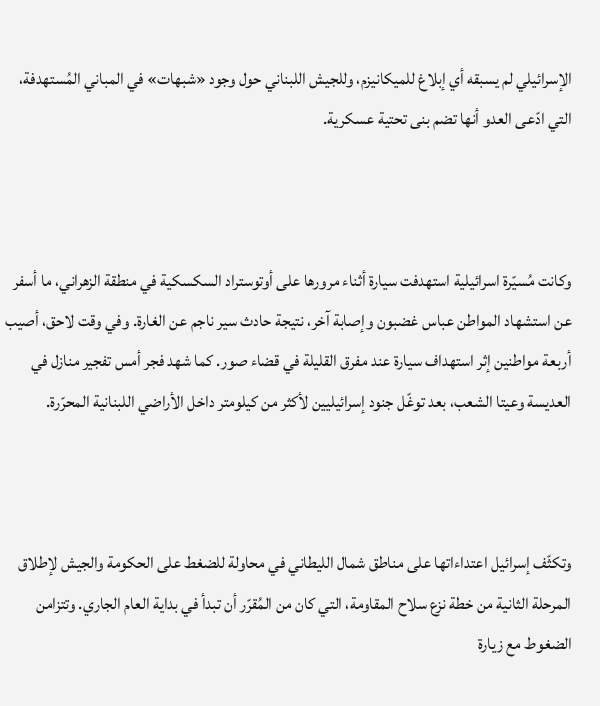الإسرائيلي لم يسبقه أي إبلاغ للميكانيزم، وللجيش اللبناني حول وجود «شبهات» في المباني المُستهدفة، التي ادّعى العدو أنها تضم بنى تحتية عسكرية.



وكانت مُسيّرة اسرائيلية استهدفت سيارة أثناء مرورها على أوتوستراد السكسكية في منطقة الزهراني، ما أسفر عن استشهاد المواطن عباس غضبون وإصابة آخر، نتيجة حادث سير ناجم عن الغارة. وفي وقت لاحق، أصيب أربعة مواطنين إثر استهداف سيارة عند مفرق القليلة في قضاء صور. كما شهد فجر أمس تفجير منازل في العديسة وعيتا الشعب، بعد توغّل جنود إسرائيليين لأكثر من كيلومتر داخل الأراضي اللبنانية المحرّرة.



وتكثّف إسرائيل اعتداءاتها على مناطق شمال الليطاني في محاولة للضغط على الحكومة والجيش لإطلاق المرحلة الثانية من خطة نزع سلاح المقاومة، التي كان من المُقرّر أن تبدأ في بداية العام الجاري. وتتزامن الضغوط مع زيارة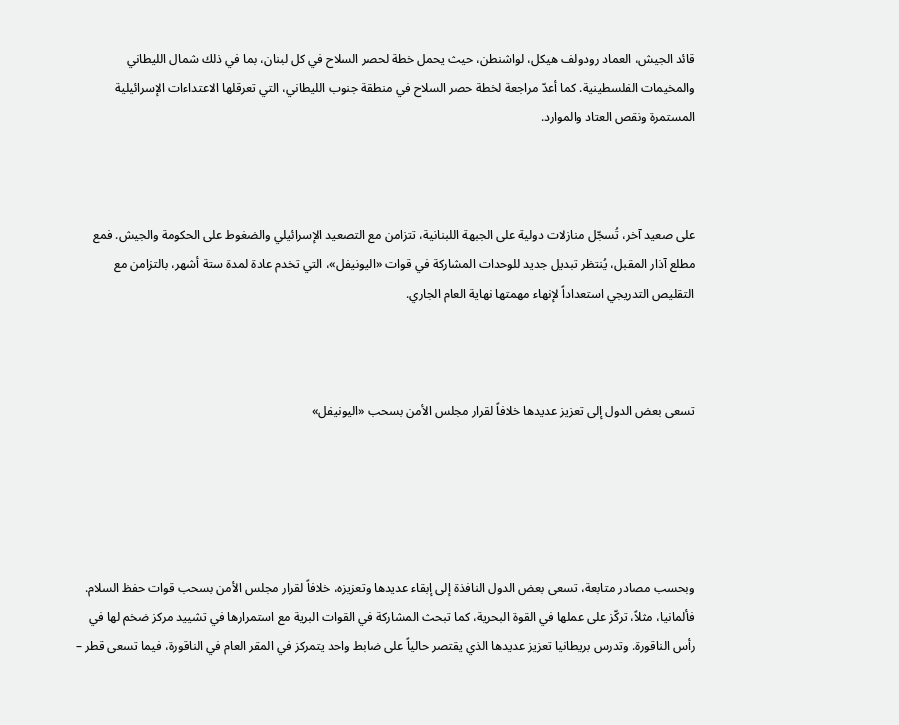قائد الجيش، العماد رودولف هيكل، لواشنطن، حيث يحمل خطة لحصر السلاح في كل لبنان، بما في ذلك شمال الليطاني والمخيمات الفلسطينية. كما أعدّ مراجعة لخطة حصر السلاح في منطقة جنوب الليطاني، التي تعرقلها الاعتداءات الإسرائيلية المستمرة ونقص العتاد والموارد.



على صعيد آخر، تُسجّل منازلات دولية على الجبهة اللبنانية، تتزامن مع التصعيد الإسرائيلي والضغوط على الحكومة والجيش. فمع مطلع آذار المقبل، يُنتظر تبديل جديد للوحدات المشاركة في قوات «اليونيفل»، التي تخدم عادة لمدة ستة أشهر، بالتزامن مع التقليص التدريجي استعداداً لإنهاء مهمتها نهاية العام الجاري.



تسعى بعض الدول إلى تعزيز عديدها خلافاً لقرار مجلس الأمن بسحب «اليونيفل»





وبحسب مصادر متابعة، تسعى بعض الدول النافذة إلى إبقاء عديدها وتعزيزه، خلافاً لقرار مجلس الأمن بسحب قوات حفظ السلام. فألمانيا، مثلاً، تركّز على عملها في القوة البحرية، كما تبحث المشاركة في القوات البرية مع استمرارها في تشييد مركز ضخم لها في رأس الناقورة. وتدرس بريطانيا تعزيز عديدها الذي يقتصر حالياً على ضابط واحد يتمركز في المقر العام في الناقورة، فيما تسعى قطر –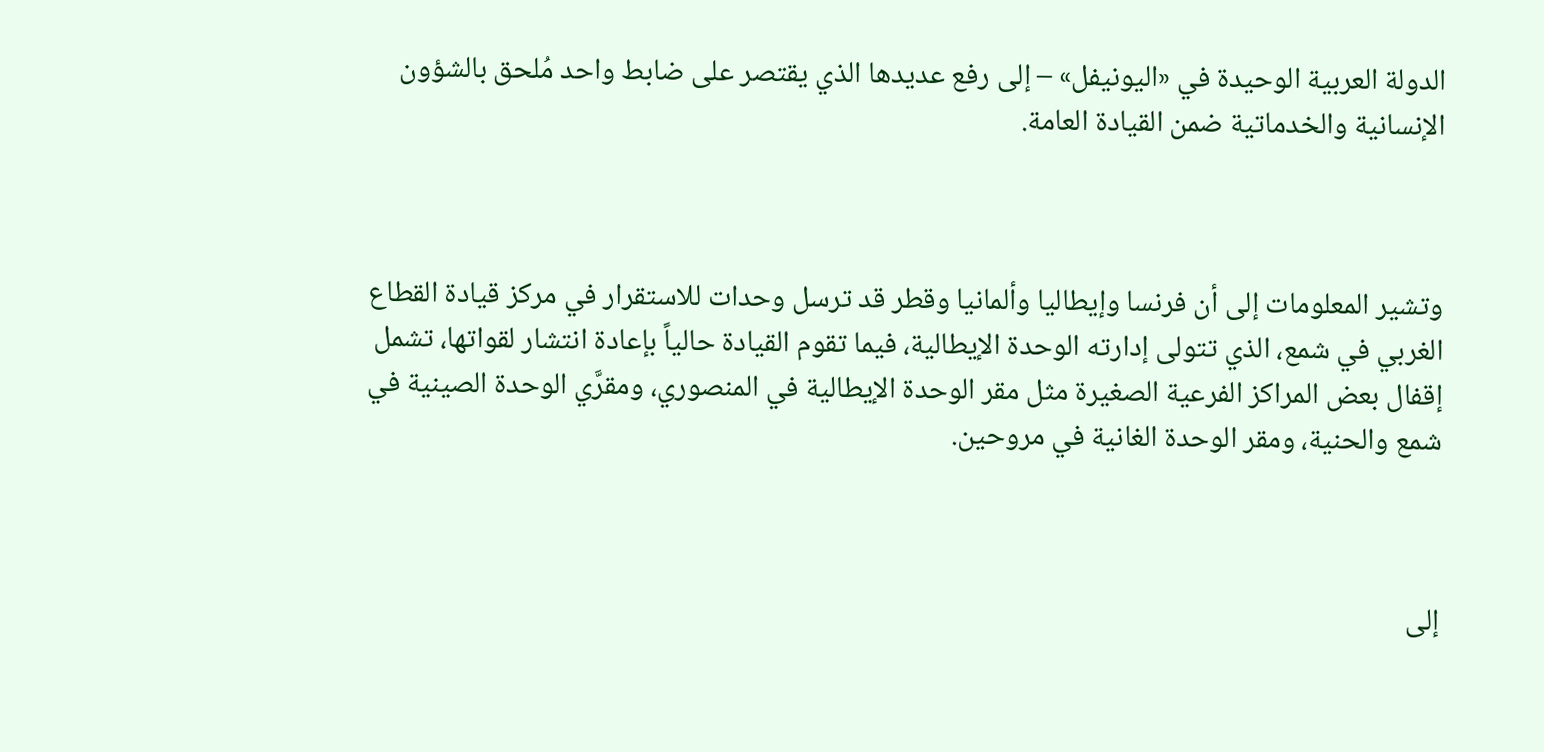الدولة العربية الوحيدة في «اليونيفل» – إلى رفع عديدها الذي يقتصر على ضابط واحد مُلحق بالشؤون الإنسانية والخدماتية ضمن القيادة العامة.



وتشير المعلومات إلى أن فرنسا وإيطاليا وألمانيا وقطر قد ترسل وحدات للاستقرار في مركز قيادة القطاع الغربي في شمع، الذي تتولى إدارته الوحدة الإيطالية، فيما تقوم القيادة حالياً بإعادة انتشار لقواتها، تشمل إقفال بعض المراكز الفرعية الصغيرة مثل مقر الوحدة الإيطالية في المنصوري، ومقرَّي الوحدة الصينية في شمع والحنية، ومقر الوحدة الغانية في مروحين.



إلى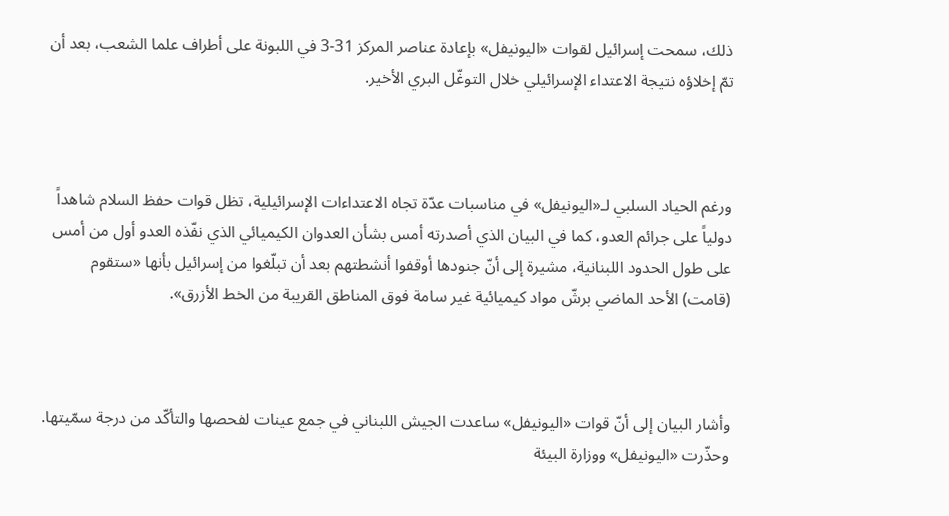ذلك، سمحت إسرائيل لقوات «اليونيفل» بإعادة عناصر المركز 31-3 في اللبونة على أطراف علما الشعب، بعد أن تمّ إخلاؤه نتيجة الاعتداء الإسرائيلي خلال التوغّل البري الأخير.



ورغم الحياد السلبي لـ«اليونيفل» في مناسبات عدّة تجاه الاعتداءات الإسرائيلية، تظل قوات حفظ السلام شاهداً دولياً على جرائم العدو، كما في البيان الذي أصدرته أمس بشأن العدوان الكيميائي الذي نفّذه العدو أول من أمس على طول الحدود اللبنانية، مشيرة إلى أنّ جنودها أوقفوا أنشطتهم بعد أن تبلّغوا من إسرائيل بأنها «ستقوم (قامت) الأحد الماضي برشّ مواد كيميائية غير سامة فوق المناطق القريبة من الخط الأزرق».



وأشار البيان إلى أنّ قوات «اليونيفل» ساعدت الجيش اللبناني في جمع عينات لفحصها والتأكّد من درجة سمّيتها. وحذّرت «اليونيفل» ووزارة البيئة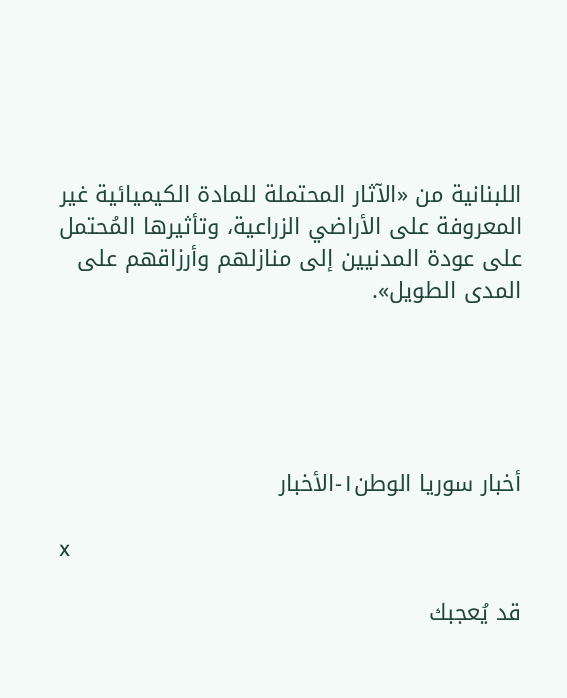اللبنانية من «الآثار المحتملة للمادة الكيميائية غير المعروفة على الأراضي الزراعية، وتأثيرها المُحتمل على عودة المدنيين إلى منازلهم وأرزاقهم على المدى الطويل».





أخبار سوريا الوطن١-الأخبار

x

قد يُعجبك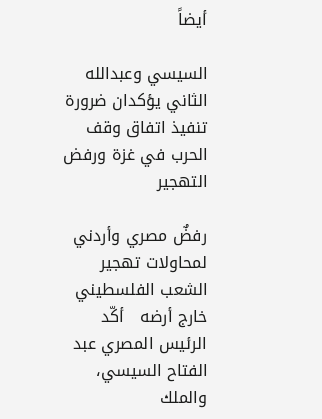أيضاً

السيسي وعبدالله الثاني يؤكدان ضرورة تنفيذ اتفاق وقف الحرب في غزة ورفض التهجير

رفضٌ مصري وأردني لمحاولات تهجير الشعب الفلسطيني خارج أرضه   أكّد الرئيس المصري عبد الفتاح السيسي، والملك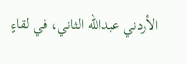الأردني عبدالله الثاني، في لقاءٍ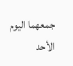جمعهما اليوم الأحد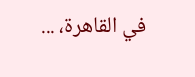في القاهرة، ...